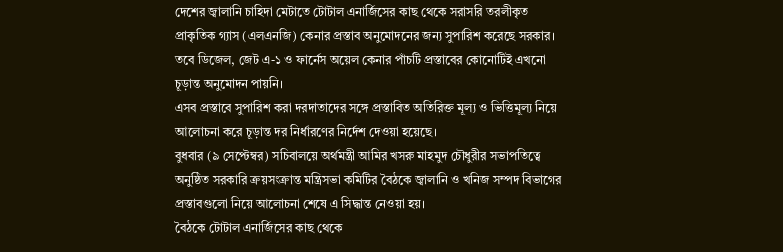দেশের জ্বালানি চাহিদা মেটাতে টোটাল এনার্জিসের কাছ থেকে সরাসরি তরলীকৃত প্রাকৃতিক গ্যাস (এলএনজি) কেনার প্রস্তাব অনুমোদনের জন্য সুপারিশ করেছে সরকার। তবে ডিজেল, জেট এ-১ ও ফার্নেস অয়েল কেনার পাঁচটি প্রস্তাবের কোনোটিই এখনো চূড়ান্ত অনুমোদন পায়নি।
এসব প্রস্তাবে সুপারিশ করা দরদাতাদের সঙ্গে প্রস্তাবিত অতিরিক্ত মূল্য ও ভিত্তিমূল্য নিয়ে আলোচনা করে চূড়ান্ত দর নির্ধারণের নির্দেশ দেওয়া হয়েছে।
বুধবার (৯ সেপ্টেম্বর) সচিবালয়ে অর্থমন্ত্রী আমির খসরু মাহমুদ চৌধুরীর সভাপতিত্বে অনুষ্ঠিত সরকারি ক্রয়সংক্রান্ত মন্ত্রিসভা কমিটির বৈঠকে জ্বালানি ও খনিজ সম্পদ বিভাগের প্রস্তাবগুলো নিয়ে আলোচনা শেষে এ সিদ্ধান্ত নেওয়া হয়।
বৈঠকে টোটাল এনার্জিসের কাছ থেকে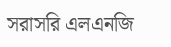সরাসরি এলএনজি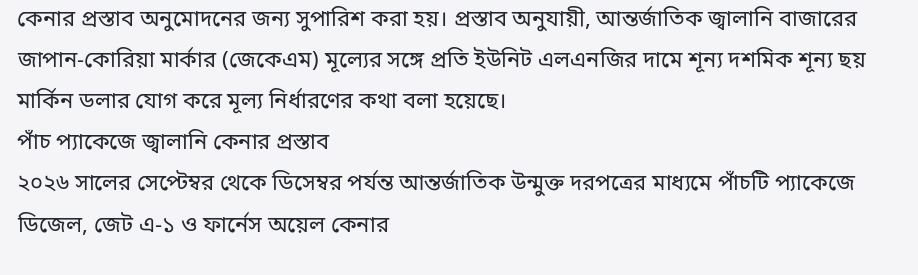কেনার প্রস্তাব অনুমোদনের জন্য সুপারিশ করা হয়। প্রস্তাব অনুযায়ী, আন্তর্জাতিক জ্বালানি বাজারের জাপান-কোরিয়া মার্কার (জেকেএম) মূল্যের সঙ্গে প্রতি ইউনিট এলএনজির দামে শূন্য দশমিক শূন্য ছয় মার্কিন ডলার যোগ করে মূল্য নির্ধারণের কথা বলা হয়েছে।
পাঁচ প্যাকেজে জ্বালানি কেনার প্রস্তাব
২০২৬ সালের সেপ্টেম্বর থেকে ডিসেম্বর পর্যন্ত আন্তর্জাতিক উন্মুক্ত দরপত্রের মাধ্যমে পাঁচটি প্যাকেজে ডিজেল, জেট এ-১ ও ফার্নেস অয়েল কেনার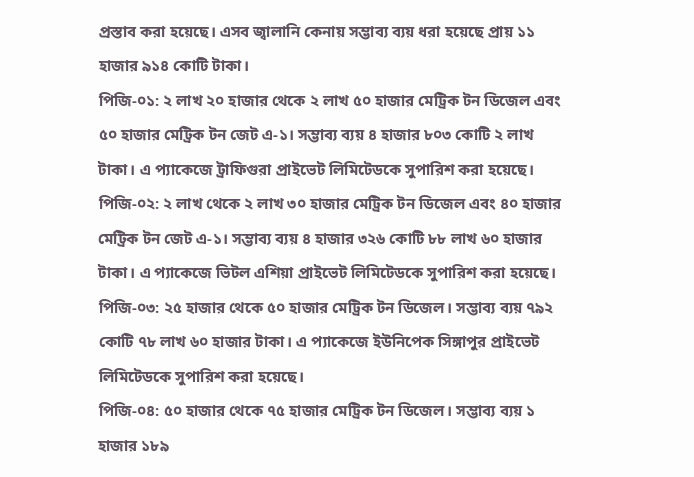প্রস্তাব করা হয়েছে। এসব জ্বালানি কেনায় সম্ভাব্য ব্যয় ধরা হয়েছে প্রায় ১১ হাজার ৯১৪ কোটি টাকা।
পিজি-০১: ২ লাখ ২০ হাজার থেকে ২ লাখ ৫০ হাজার মেট্রিক টন ডিজেল এবং ৫০ হাজার মেট্রিক টন জেট এ-১। সম্ভাব্য ব্যয় ৪ হাজার ৮০৩ কোটি ২ লাখ টাকা। এ প্যাকেজে ট্রাফিগুরা প্রাইভেট লিমিটেডকে সুপারিশ করা হয়েছে।
পিজি-০২: ২ লাখ থেকে ২ লাখ ৩০ হাজার মেট্রিক টন ডিজেল এবং ৪০ হাজার মেট্রিক টন জেট এ-১। সম্ভাব্য ব্যয় ৪ হাজার ৩২৬ কোটি ৮৮ লাখ ৬০ হাজার টাকা। এ প্যাকেজে ভিটল এশিয়া প্রাইভেট লিমিটেডকে সুপারিশ করা হয়েছে।
পিজি-০৩: ২৫ হাজার থেকে ৫০ হাজার মেট্রিক টন ডিজেল। সম্ভাব্য ব্যয় ৭৯২ কোটি ৭৮ লাখ ৬০ হাজার টাকা। এ প্যাকেজে ইউনিপেক সিঙ্গাপুর প্রাইভেট লিমিটেডকে সুপারিশ করা হয়েছে।
পিজি-০৪: ৫০ হাজার থেকে ৭৫ হাজার মেট্রিক টন ডিজেল। সম্ভাব্য ব্যয় ১ হাজার ১৮৯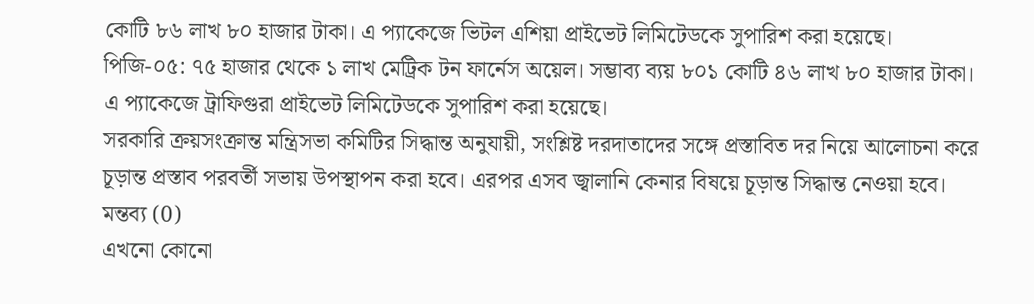কোটি ৮৬ লাখ ৮০ হাজার টাকা। এ প্যাকেজে ভিটল এশিয়া প্রাইভেট লিমিটেডকে সুপারিশ করা হয়েছে।
পিজি-০৫: ৭৫ হাজার থেকে ১ লাখ মেট্রিক টন ফার্নেস অয়েল। সম্ভাব্য ব্যয় ৮০১ কোটি ৪৬ লাখ ৮০ হাজার টাকা। এ প্যাকেজে ট্রাফিগুরা প্রাইভেট লিমিটেডকে সুপারিশ করা হয়েছে।
সরকারি ক্রয়সংক্রান্ত মন্ত্রিসভা কমিটির সিদ্ধান্ত অনুযায়ী, সংশ্লিষ্ট দরদাতাদের সঙ্গে প্রস্তাবিত দর নিয়ে আলোচনা করে চূড়ান্ত প্রস্তাব পরবর্তী সভায় উপস্থাপন করা হবে। এরপর এসব জ্বালানি কেনার বিষয়ে চূড়ান্ত সিদ্ধান্ত নেওয়া হবে।
মন্তব্য (0)
এখনো কোনো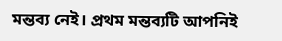মন্তব্য নেই। প্রথম মন্তব্যটি আপনিই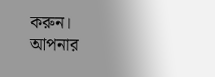করুন।
আপনার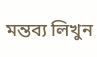মন্তব্য লিখুন